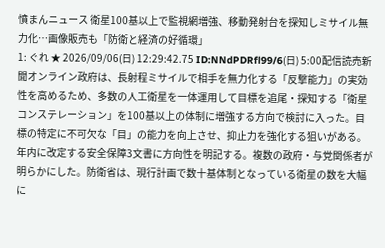憤まんニュース 衛星100基以上で監視網増強、移動発射台を探知しミサイル無力化…画像販売も「防衛と経済の好循環」
1: ぐれ ★ 2026/09/06(日) 12:29:42.75 ID:NNdPDRfl99/6(日) 5:00配信読売新聞オンライン政府は、長射程ミサイルで相手を無力化する「反撃能力」の実効性を高めるため、多数の人工衛星を一体運用して目標を追尾・探知する「衛星コンステレーション」を100基以上の体制に増強する方向で検討に入った。目標の特定に不可欠な「目」の能力を向上させ、抑止力を強化する狙いがある。年内に改定する安全保障3文書に方向性を明記する。複数の政府・与党関係者が明らかにした。防衛省は、現行計画で数十基体制となっている衛星の数を大幅に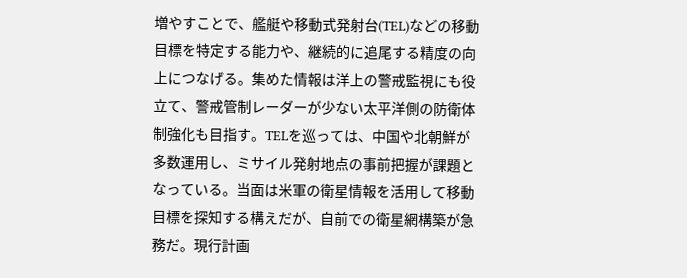増やすことで、艦艇や移動式発射台(TEL)などの移動目標を特定する能力や、継続的に追尾する精度の向上につなげる。集めた情報は洋上の警戒監視にも役立て、警戒管制レーダーが少ない太平洋側の防衛体制強化も目指す。TELを巡っては、中国や北朝鮮が多数運用し、ミサイル発射地点の事前把握が課題となっている。当面は米軍の衛星情報を活用して移動目標を探知する構えだが、自前での衛星網構築が急務だ。現行計画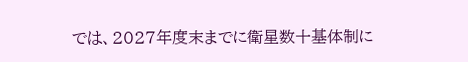では、2027年度末までに衛星数十基体制に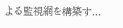よる監視網を構築す...